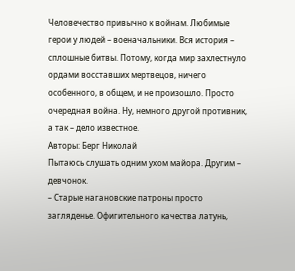Человечество привычно к войнам. Любимые герои у людей – военачальники. Вся история – сплошные битвы. Потому, когда мир захлестнуло ордами восставших мертвецов, ничего особенного, в общем, и не произошло. Просто очередная война. Ну, немного другой противник, а так – дело известное.
Авторы: Берг Николай
Пытаюсь слушать одним ухом майора. Другим – девчонок.
– Старые нагановские патроны просто загляденье. Офигительного качества латунь,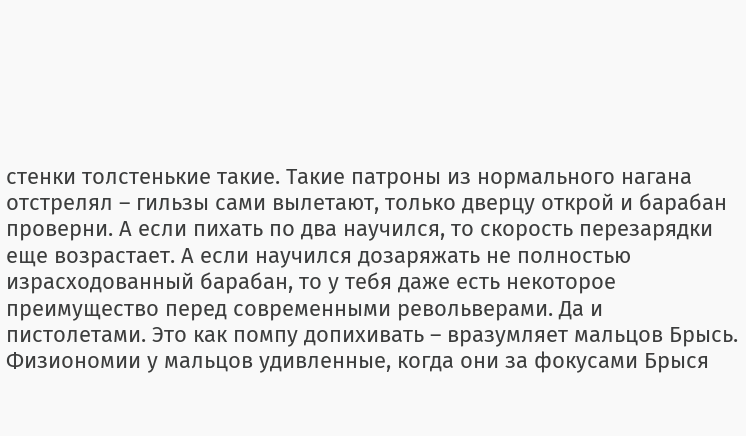стенки толстенькие такие. Такие патроны из нормального нагана отстрелял – гильзы сами вылетают, только дверцу открой и барабан проверни. А если пихать по два научился, то скорость перезарядки еще возрастает. А если научился дозаряжать не полностью израсходованный барабан, то у тебя даже есть некоторое преимущество перед современными револьверами. Да и пистолетами. Это как помпу допихивать – вразумляет мальцов Брысь. Физиономии у мальцов удивленные, когда они за фокусами Брыся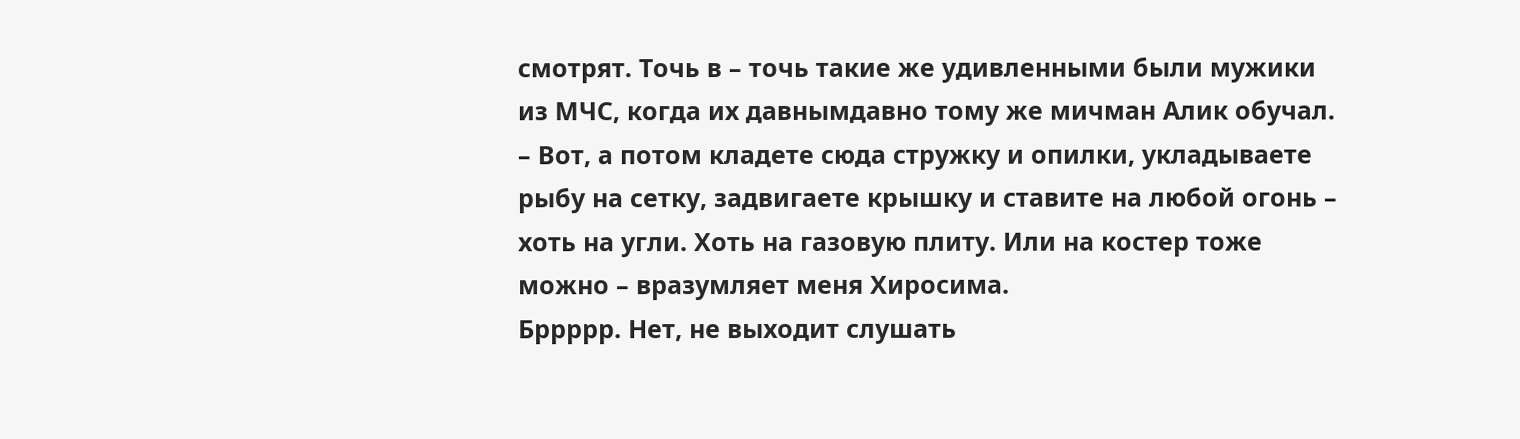смотрят. Точь в – точь такие же удивленными были мужики из МЧС, когда их давнымдавно тому же мичман Алик обучал.
– Вот, а потом кладете сюда стружку и опилки, укладываете рыбу на сетку, задвигаете крышку и ставите на любой огонь – хоть на угли. Хоть на газовую плиту. Или на костер тоже можно – вразумляет меня Хиросима.
Бррррр. Нет, не выходит слушать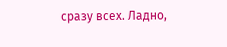сразу всех. Ладно,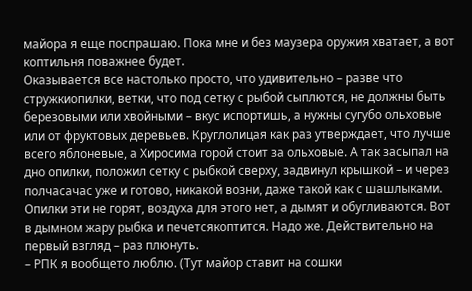майора я еще поспрашаю. Пока мне и без маузера оружия хватает, а вот коптильня поважнее будет.
Оказывается все настолько просто, что удивительно – разве что стружкиопилки, ветки, что под сетку с рыбой сыплются, не должны быть березовыми или хвойными – вкус испортишь, а нужны сугубо ольховые или от фруктовых деревьев. Круглолицая как раз утверждает, что лучше всего яблоневые, а Хиросима горой стоит за ольховые. А так засыпал на дно опилки, положил сетку с рыбкой сверху, задвинул крышкой – и через полчасачас уже и готово, никакой возни, даже такой как с шашлыками. Опилки эти не горят, воздуха для этого нет, а дымят и обугливаются. Вот в дымном жару рыбка и печетсякоптится. Надо же. Действительно на первый взгляд – раз плюнуть.
– РПК я вообщето люблю. (Тут майор ставит на сошки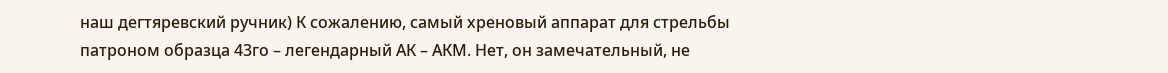наш дегтяревский ручник) К сожалению, самый хреновый аппарат для стрельбы патроном образца 43го – легендарный АК – АКМ. Нет, он замечательный, не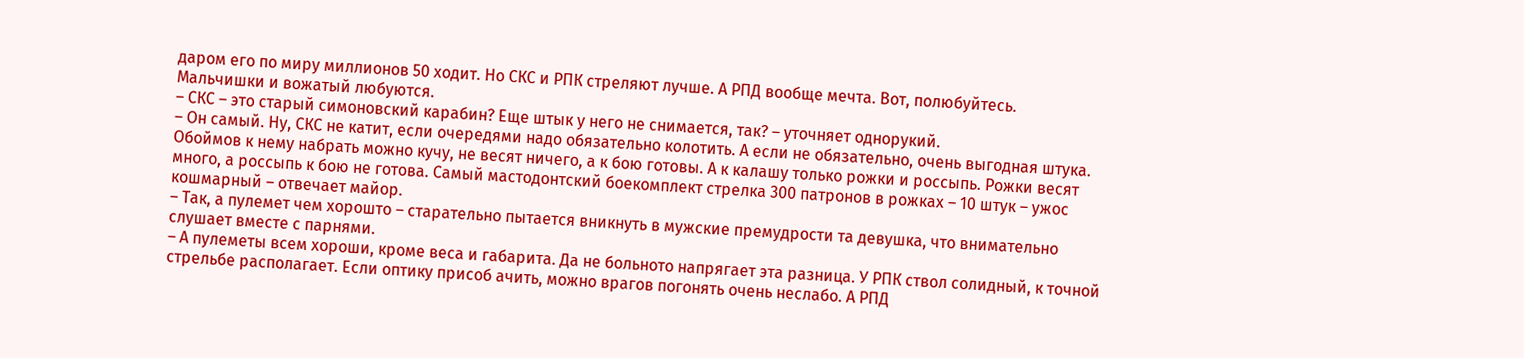даром его по миру миллионов 50 ходит. Но СКС и РПК стреляют лучше. А РПД вообще мечта. Вот, полюбуйтесь.
Мальчишки и вожатый любуются.
– СКС – это старый симоновский карабин? Еще штык у него не снимается, так? – уточняет однорукий.
– Он самый. Ну, СКС не катит, если очередями надо обязательно колотить. А если не обязательно, очень выгодная штука. Обоймов к нему набрать можно кучу, не весят ничего, а к бою готовы. А к калашу только рожки и россыпь. Рожки весят много, а россыпь к бою не готова. Самый мастодонтский боекомплект стрелка 300 патронов в рожках – 10 штук – ужос кошмарный – отвечает майор.
– Так, а пулемет чем хорошто – старательно пытается вникнуть в мужские премудрости та девушка, что внимательно слушает вместе с парнями.
– А пулеметы всем хороши, кроме веса и габарита. Да не больното напрягает эта разница. У РПК ствол солидный, к точной стрельбе располагает. Если оптику присоб ачить, можно врагов погонять очень неслабо. А РПД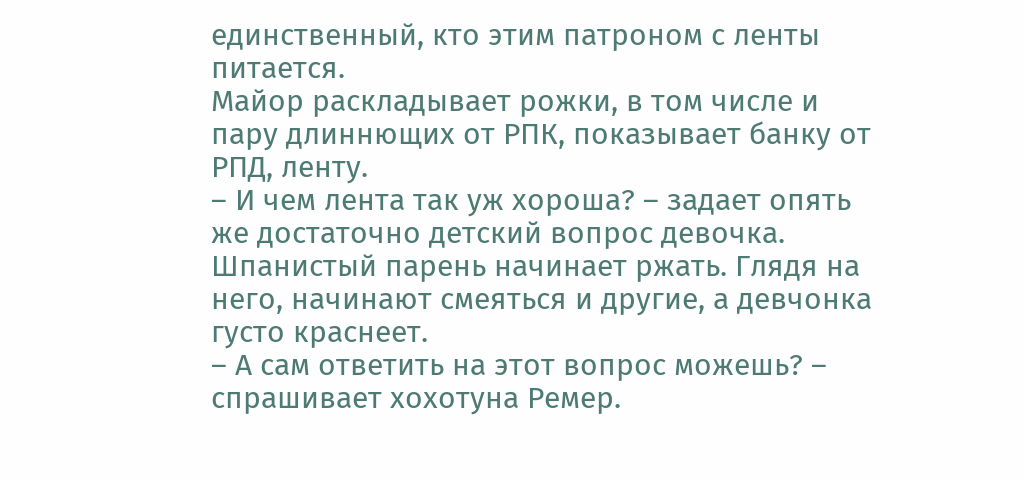единственный, кто этим патроном с ленты питается.
Майор раскладывает рожки, в том числе и пару длиннющих от РПК, показывает банку от РПД, ленту.
– И чем лента так уж хороша? – задает опять же достаточно детский вопрос девочка.
Шпанистый парень начинает ржать. Глядя на него, начинают смеяться и другие, а девчонка густо краснеет.
– А сам ответить на этот вопрос можешь? – спрашивает хохотуна Ремер.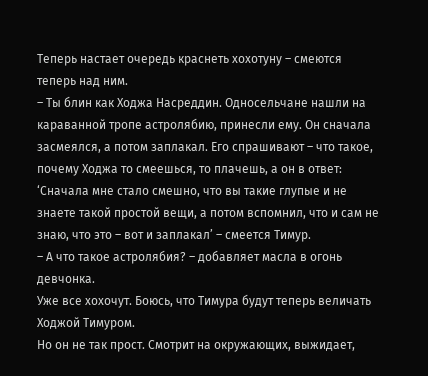Теперь настает очередь краснеть хохотуну – смеются теперь над ним.
– Ты блин как Ходжа Насреддин. Односельчане нашли на караванной тропе астролябию, принесли ему. Он сначала засмеялся, а потом заплакал. Его спрашивают – что такое, почему Ходжа то смеешься, то плачешь, а он в ответ: ‘Сначала мне стало смешно, что вы такие глупые и не знаете такой простой вещи, а потом вспомнил, что и сам не знаю, что это – вот и заплакал’ – смеется Тимур.
– А что такое астролябия? – добавляет масла в огонь девчонка.
Уже все хохочут. Боюсь, что Тимура будут теперь величать Ходжой Тимуром.
Но он не так прост. Смотрит на окружающих, выжидает,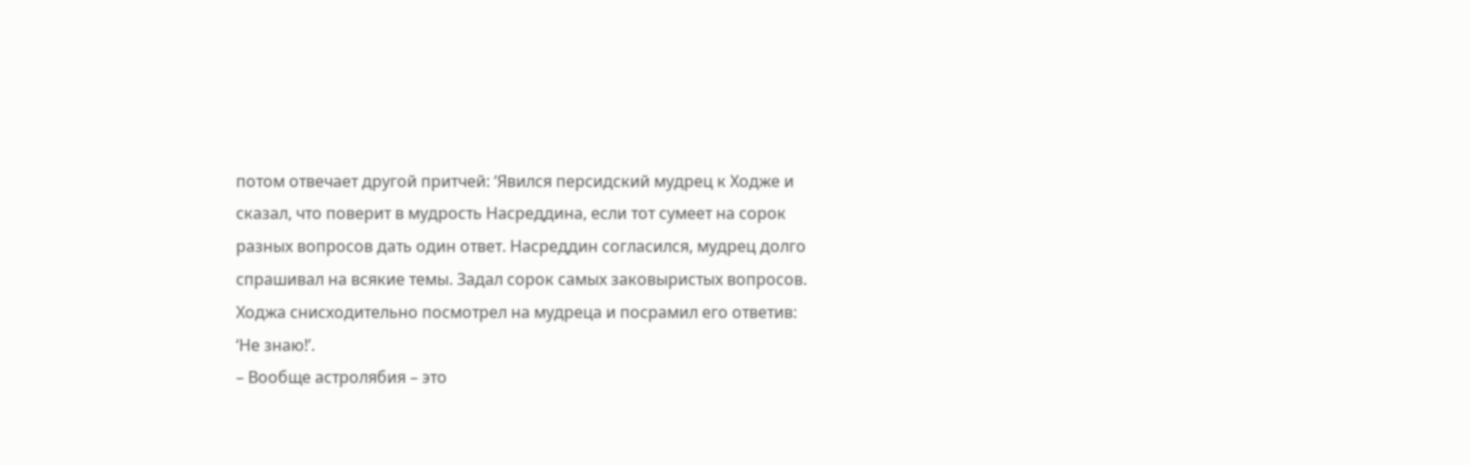потом отвечает другой притчей: ‘Явился персидский мудрец к Ходже и сказал, что поверит в мудрость Насреддина, если тот сумеет на сорок разных вопросов дать один ответ. Насреддин согласился, мудрец долго спрашивал на всякие темы. Задал сорок самых заковыристых вопросов. Ходжа снисходительно посмотрел на мудреца и посрамил его ответив: ‘Не знаю!’.
– Вообще астролябия – это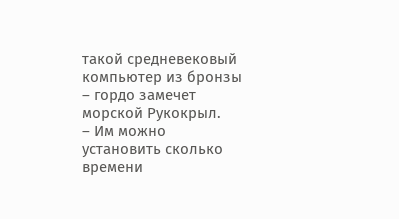такой средневековый компьютер из бронзы – гордо замечет морской Рукокрыл.
– Им можно установить сколько времени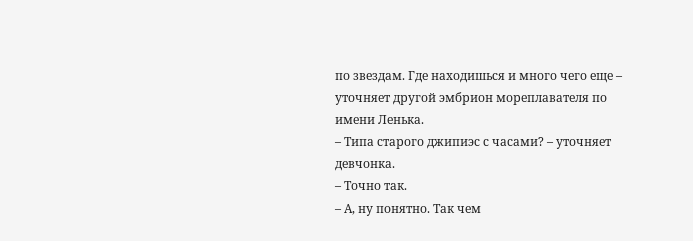по звездам. Где находишься и много чего еще – уточняет другой эмбрион мореплавателя по имени Ленька.
– Типа старого джипиэс с часами? – уточняет девчонка.
– Точно так.
– А, ну понятно. Так чем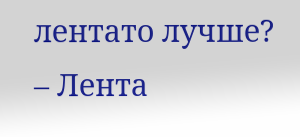лентато лучше?
– Лента